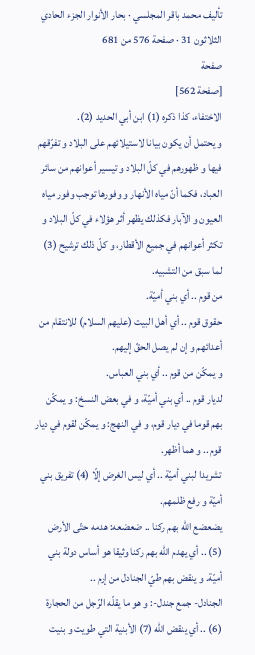تأليف محمد باقر المجلسي · بحار الأنوار الجزء الحادي الثلاثون 31 · صفحة 576 من 681
صفحة
[صفحة 562]
الاختفاء، كذا ذكره (1) ابن أبي الحديد (2).
و يحتمل أن يكون بيانا لاستيلائهم على البلاد و تفرّقهم فيها و ظهورهم في كلّ البلاد و تيسير أعوانهم من سائر العباد، فكما أنّ مياه الأنهار و وفورها توجب وفور مياه العيون و الآبار فكذلك يظهر أثر هؤلاء في كلّ البلاد و تكثر أعوانهم في جميع الأقطار، و كلّ ذلك ترشيح (3) لما سبق من التشبيه.
من قوم .. أي بني أميّة.
حقوق قوم .. أي أهل البيت (عليهم السلام) للانتقام من أعدائهم و إن لم يصل الحقّ إليهم.
و يمكّن من قوم .. أي بني العباس.
لديار قوم .. أي بني أميّة، و في بعض النسخ: و يمكّن بهم قوما في ديار قوم، و في النهج: و يمكّن لقوم في ديار قوم .. و هما أظهر.
تشريدا لبني أميّة .. أي ليس الغرض إلّا (4) تفريق بني أميّة و رفع ظلمهم.
يضعضع اللّه بهم ركنا .. ضعضعه: هدمه حتّى الأرض (5) .. أي يهدم اللّه بهم ركنا وثيقا هو أساس دولة بني أميّة. و ينقض بهم طيّ الجنادل من إرم ..
الجنادل- جمع جندل-: و هو ما يقلّه الرّجل من الحجارة (6) .. أي ينقض اللّه (7) الأبنية التي طويت و بنيت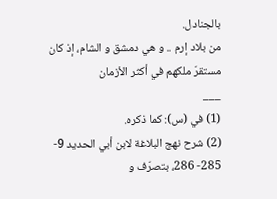بالجنادل.
من بلاد إرم .. و هي دمشق و الشام، إذ كان مستقرّ ملكهم في أكثر الأزمان
___
(1) في (س): كما ذكره.
(2) شرح نهج البلاغة لابن أبي الحديد 9- 285- 286، بتصرّف و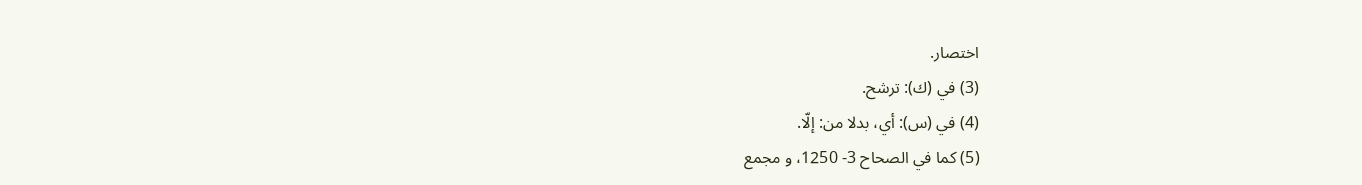اختصار.
(3) في (ك): ترشح.
(4) في (س): أي، بدلا من: إلّا.
(5) كما في الصحاح 3- 1250، و مجمع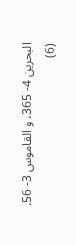البحرين 4- 365، و القاموس 3- 56.
(6)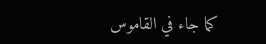كما جاء في القاموس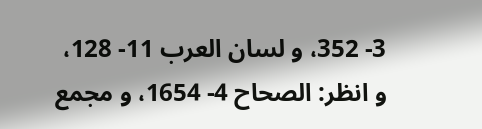3- 352، و لسان العرب 11- 128، و انظر: الصحاح 4- 1654، و مجمع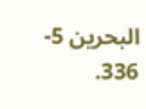البحرين 5- 336.